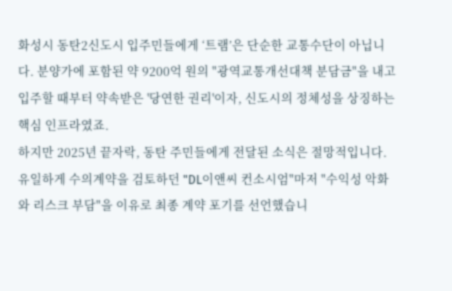화성시 동탄2신도시 입주민들에게 ‘트램’은 단순한 교통수단이 아닙니다. 분양가에 포함된 약 9200억 원의 "광역교통개선대책 분담금"을 내고 입주할 때부터 약속받은 '당연한 권리'이자, 신도시의 정체성을 상징하는 핵심 인프라였죠.
하지만 2025년 끝자락, 동탄 주민들에게 전달된 소식은 절망적입니다. 유일하게 수의계약을 검토하던 "DL이앤씨 컨소시엄"마저 "수익성 악화와 리스크 부담"을 이유로 최종 계약 포기를 선언했습니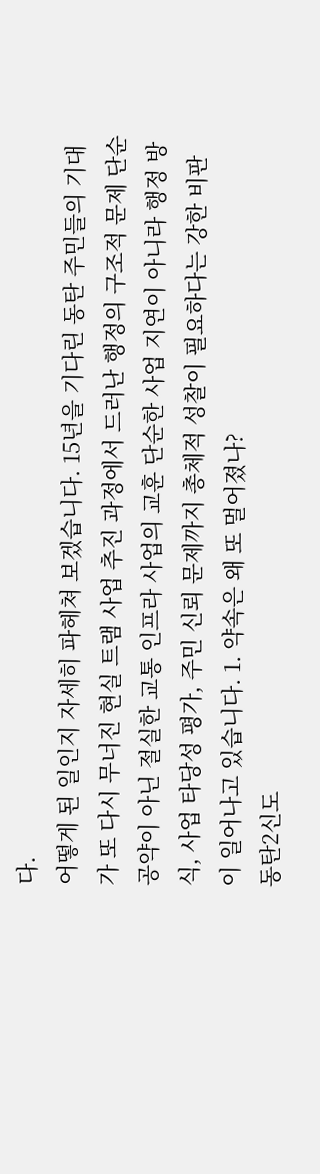다.
어떻게 된 일인지 자세히 파헤쳐 보겠습니다. 15년을 기다린 동탄 주민들의 기대가 또 다시 무너진 현실 트램 사업 추진 과정에서 드러난 행정의 구조적 문제 단순 공약이 아닌 절실한 교통 인프라 사업의 교훈 단순한 사업 지연이 아니라 행정 방식, 사업 타당성 평가, 주민 신뢰 문제까지 총체적 성찰이 필요하다는 강한 비판이 일어나고 있습니다. 1. 약속은 왜 또 멀어졌나?
동탄2신도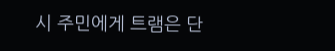시 주민에게 트램은 단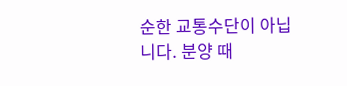순한 교통수단이 아닙니다. 분양 때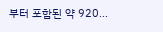부터 포함된 약 920...